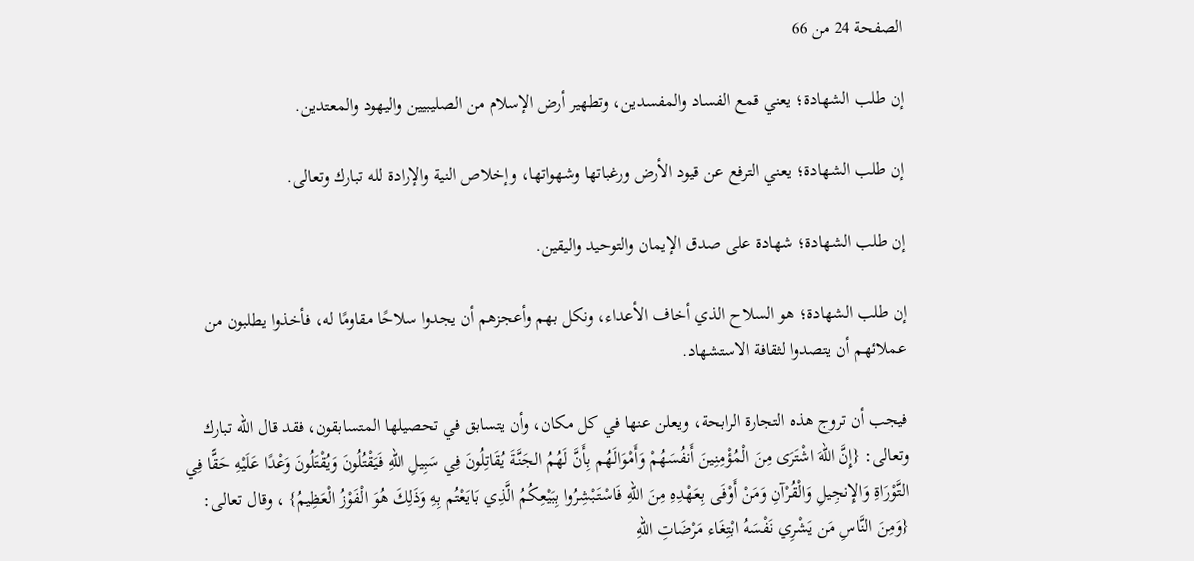الصفحة 24 من 66

إن طلب الشهادة؛ يعني قمع الفساد والمفسدين، وتطهير أرض الإسلام من الصليبيين واليهود والمعتدين.

إن طلب الشهادة؛ يعني الترفع عن قيود الأرض ورغباتها وشهواتها، وإخلاص النية والإرادة لله تبارك وتعالى.

إن طلب الشهادة؛ شهادة على صدق الإيمان والتوحيد واليقين.

إن طلب الشهادة؛ هو السلاح الذي أخاف الأعداء، ونكل بهم وأعجزهم أن يجدوا سلاحًا مقاومًا له، فأخذوا يطلبون من عملائهم أن يتصدوا لثقافة الاستشهاد.

فيجب أن تروج هذه التجارة الرابحة، ويعلن عنها في كل مكان، وأن يتسابق في تحصيلها المتسابقون، فقد قال الله تبارك وتعالى: {إِنَّ اللّهَ اشْتَرَى مِنَ الْمُؤْمِنِينَ أَنفُسَهُمْ وَأَمْوَالَهُم بِأَنَّ لَهُمُ الجَنَّةَ يُقَاتِلُونَ فِي سَبِيلِ اللّهِ فَيَقْتُلُونَ وَيُقْتَلُونَ وَعْدًا عَلَيْهِ حَقًّا فِي التَّوْرَاةِ وَالإِنجِيلِ وَالْقُرْآنِ وَمَنْ أَوْفَى بِعَهْدِهِ مِنَ اللّهِ فَاسْتَبْشِرُوا بِبَيْعِكُمُ الَّذِي بَايَعْتُم بِهِ وَذَلِكَ هُوَ الْفَوْزُ الْعَظِيمُ} ، وقال تعالى: {وَمِنَ النَّاسِ مَن يَشْرِي نَفْسَهُ ابْتِغَاء مَرْضَاتِ اللّهِ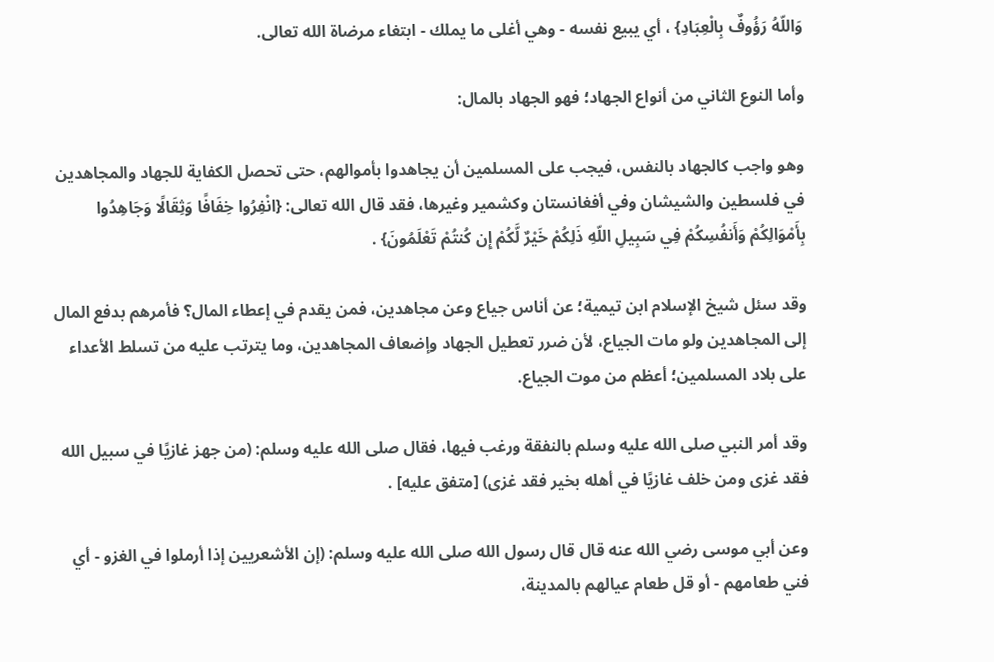وَاللّهُ رَؤُوفٌ بِالْعِبَادِ} ، أي يبيع نفسه - وهي أغلى ما يملك - ابتغاء مرضاة الله تعالى.

وأما النوع الثاني من أنواع الجهاد؛ فهو الجهاد بالمال:

وهو واجب كالجهاد بالنفس، فيجب على المسلمين أن يجاهدوا بأموالهم، حتى تحصل الكفاية للجهاد والمجاهدين في فلسطين والشيشان وفي أفغانستان وكشمير وغيرها، فقد قال الله تعالى: {انْفِرُوا خِفَافًا وَثِقَالًا وَجَاهِدُوا بِأَمْوَالِكُمْ وَأَنفُسِكُمْ فِي سَبِيلِ اللّهِ ذَلِكُمْ خَيْرٌ لَّكُمْ إِن كُنتُمْ تَعْلَمُونَ} .

وقد سئل شيخ الإسلام ابن تيمية؛ عن أناس جياع وعن مجاهدين، فمن يقدم في إعطاء المال؟ فأمرهم بدفع المال إلى المجاهدين ولو مات الجياع، لأن ضرر تعطيل الجهاد وإضعاف المجاهدين، وما يترتب عليه من تسلط الأعداء على بلاد المسلمين؛ أعظم من موت الجياع.

وقد أمر النبي صلى الله عليه وسلم بالنفقة ورغب فيها، فقال صلى الله عليه وسلم: (من جهز غازيًا في سبيل الله فقد غزى ومن خلف غازيًا في أهله بخير فقد غزى) [متفق عليه] .

وعن أبي موسى رضي الله عنه قال قال رسول الله صلى الله عليه وسلم: (إن الأشعريين إذا أرملوا في الغزو - أي فني طعامهم - أو قل طعام عيالهم بالمدينة،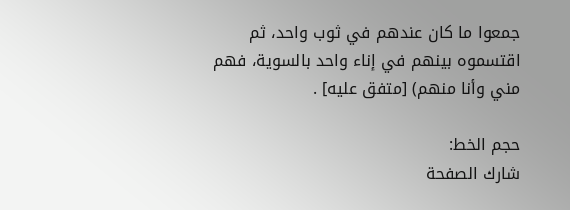جمعوا ما كان عندهم في ثوب واحد، ثم اقتسموه بينهم في إناء واحد بالسوية، فهم مني وأنا منهم) [متفق عليه] .

حجم الخط:
شارك الصفحة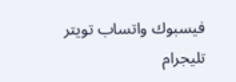فيسبوك واتساب تويتر تليجرام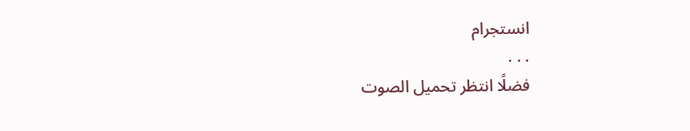انستجرام
. . .
فضلًا انتظر تحميل الصوت